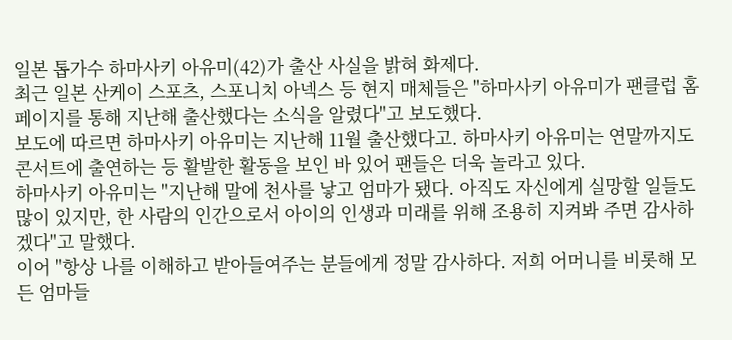일본 톱가수 하마사키 아유미(42)가 출산 사실을 밝혀 화제다.
최근 일본 산케이 스포츠, 스포니치 아넥스 등 현지 매체들은 "하마사키 아유미가 팬클럽 홈페이지를 통해 지난해 출산했다는 소식을 알렸다"고 보도했다.
보도에 따르면 하마사키 아유미는 지난해 11월 출산했다고. 하마사키 아유미는 연말까지도 콘서트에 출연하는 등 활발한 활동을 보인 바 있어 팬들은 더욱 놀라고 있다.
하마사키 아유미는 "지난해 말에 천사를 낳고 엄마가 됐다. 아직도 자신에게 실망할 일들도 많이 있지만, 한 사람의 인간으로서 아이의 인생과 미래를 위해 조용히 지켜봐 주면 감사하겠다"고 말했다.
이어 "항상 나를 이해하고 받아들여주는 분들에게 정말 감사하다. 저희 어머니를 비롯해 모든 엄마들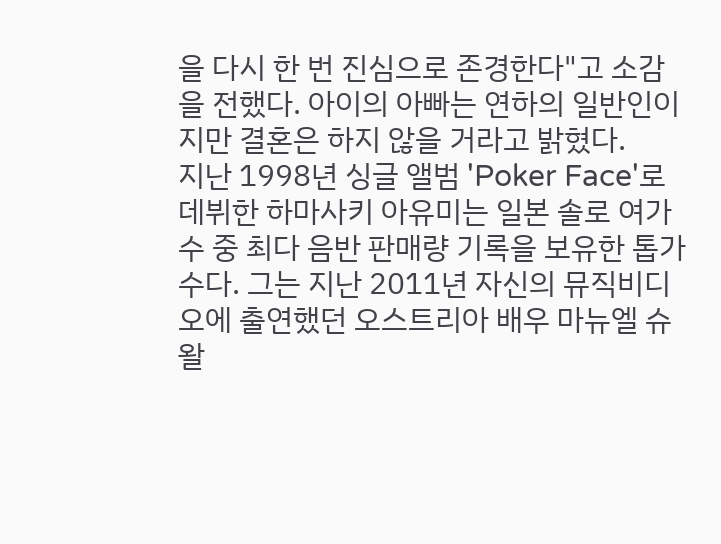을 다시 한 번 진심으로 존경한다"고 소감을 전했다. 아이의 아빠는 연하의 일반인이지만 결혼은 하지 않을 거라고 밝혔다.
지난 1998년 싱글 앨범 'Poker Face'로 데뷔한 하마사키 아유미는 일본 솔로 여가수 중 최다 음반 판매량 기록을 보유한 톱가수다. 그는 지난 2011년 자신의 뮤직비디오에 출연했던 오스트리아 배우 마뉴엘 슈왈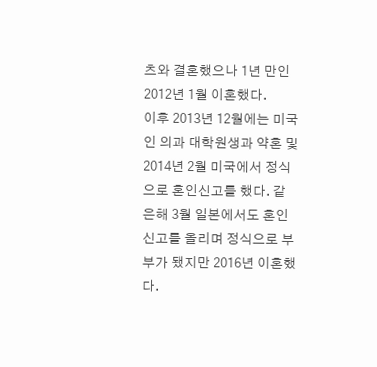츠와 결혼했으나 1년 만인 2012년 1월 이혼했다.
이후 2013년 12월에는 미국인 의과 대학원생과 약혼 및 2014년 2월 미국에서 정식으로 혼인신고를 했다. 같은해 3월 일본에서도 혼인신고를 올리며 정식으로 부부가 됐지만 2016년 이혼했다.